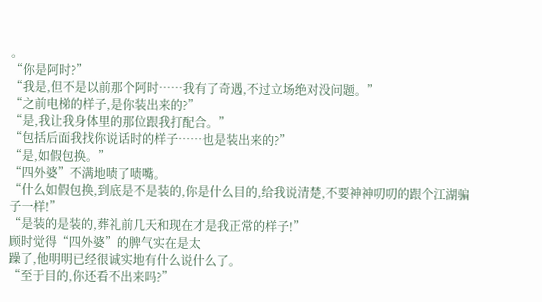。
“你是阿时?”
“我是,但不是以前那个阿时……我有了奇遇,不过立场绝对没问题。”
“之前电梯的样子,是你装出来的?”
“是,我让我身体里的那位跟我打配合。”
“包括后面我找你说话时的样子……也是装出来的?”
“是,如假包换。”
“四外婆”不满地啧了啧嘴。
“什么如假包换,到底是不是装的,你是什么目的,给我说清楚,不要神神叨叨的跟个江湖骗子一样!”
“是装的是装的,葬礼前几天和现在才是我正常的样子!”
顾时觉得“四外婆”的脾气实在是太
躁了,他明明已经很诚实地有什么说什么了。
“至于目的,你还看不出来吗?”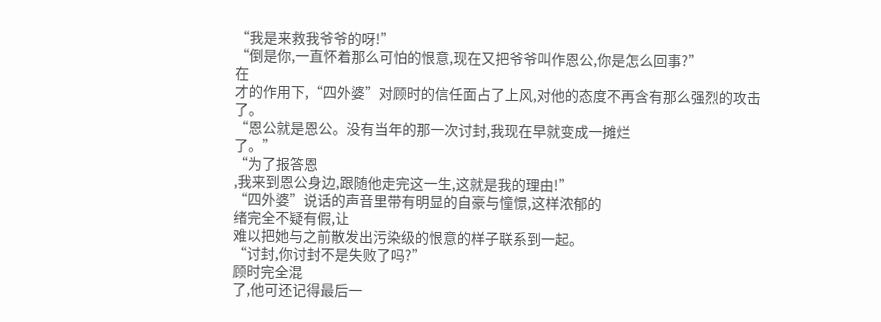“我是来救我爷爷的呀!”
“倒是你,一直怀着那么可怕的恨意,现在又把爷爷叫作恩公,你是怎么回事?”
在
才的作用下,“四外婆”对顾时的信任面占了上风,对他的态度不再含有那么强烈的攻击
了。
“恩公就是恩公。没有当年的那一次讨封,我现在早就变成一摊烂
了。”
“为了报答恩
,我来到恩公身边,跟随他走完这一生,这就是我的理由!”
“四外婆”说话的声音里带有明显的自豪与憧憬,这样浓郁的
绪完全不疑有假,让
难以把她与之前散发出污染级的恨意的样子联系到一起。
“讨封,你讨封不是失败了吗?”
顾时完全混
了,他可还记得最后一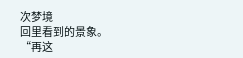次梦境
回里看到的景象。
“再这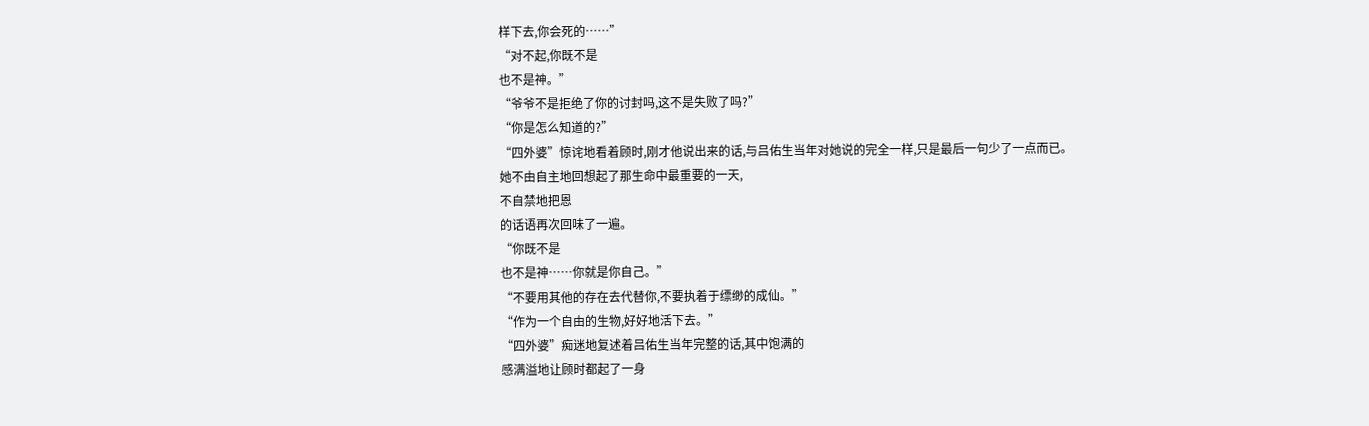样下去,你会死的……”
“对不起,你既不是
也不是神。”
“爷爷不是拒绝了你的讨封吗,这不是失败了吗?”
“你是怎么知道的?”
“四外婆”惊诧地看着顾时,刚才他说出来的话,与吕佑生当年对她说的完全一样,只是最后一句少了一点而已。
她不由自主地回想起了那生命中最重要的一天,
不自禁地把恩
的话语再次回味了一遍。
“你既不是
也不是神……你就是你自己。”
“不要用其他的存在去代替你,不要执着于缥缈的成仙。”
“作为一个自由的生物,好好地活下去。”
“四外婆”痴迷地复述着吕佑生当年完整的话,其中饱满的
感满溢地让顾时都起了一身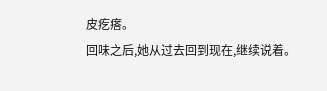皮疙瘩。
回味之后,她从过去回到现在,继续说着。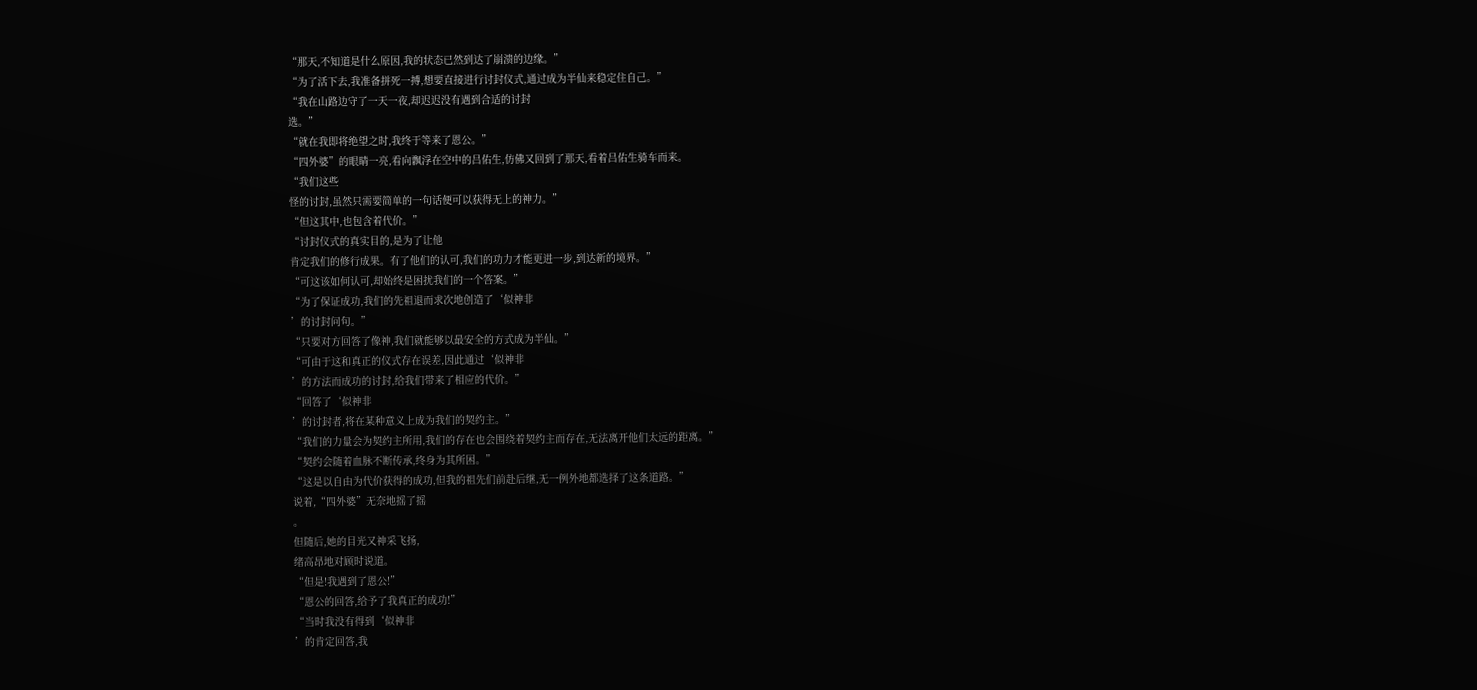“那天,不知道是什么原因,我的状态已然到达了崩溃的边缘。”
“为了活下去,我准备拼死一搏,想要直接进行讨封仪式,通过成为半仙来稳定住自己。”
“我在山路边守了一天一夜,却迟迟没有遇到合适的讨封
选。”
“就在我即将绝望之时,我终于等来了恩公。”
“四外婆”的眼睛一亮,看向飘浮在空中的吕佑生,仿佛又回到了那天,看着吕佑生骑车而来。
“我们这些
怪的讨封,虽然只需要简单的一句话便可以获得无上的神力。”
“但这其中,也包含着代价。”
“讨封仪式的真实目的,是为了让他
肯定我们的修行成果。有了他们的认可,我们的功力才能更进一步,到达新的境界。”
“可这该如何认可,却始终是困扰我们的一个答案。”
“为了保证成功,我们的先祖退而求次地创造了‘似神非
’的讨封问句。”
“只要对方回答了像神,我们就能够以最安全的方式成为半仙。”
“可由于这和真正的仪式存在误差,因此通过‘似神非
’的方法而成功的讨封,给我们带来了相应的代价。”
“回答了‘似神非
’的讨封者,将在某种意义上成为我们的契约主。”
“我们的力量会为契约主所用,我们的存在也会围绕着契约主而存在,无法离开他们太远的距离。”
“契约会随着血脉不断传承,终身为其所困。”
“这是以自由为代价获得的成功,但我的祖先们前赴后继,无一例外地都选择了这条道路。”
说着,“四外婆”无奈地摇了摇
。
但随后,她的目光又神采飞扬,
绪高昂地对顾时说道。
“但是!我遇到了恩公!”
“恩公的回答,给予了我真正的成功!”
“当时我没有得到‘似神非
’的肯定回答,我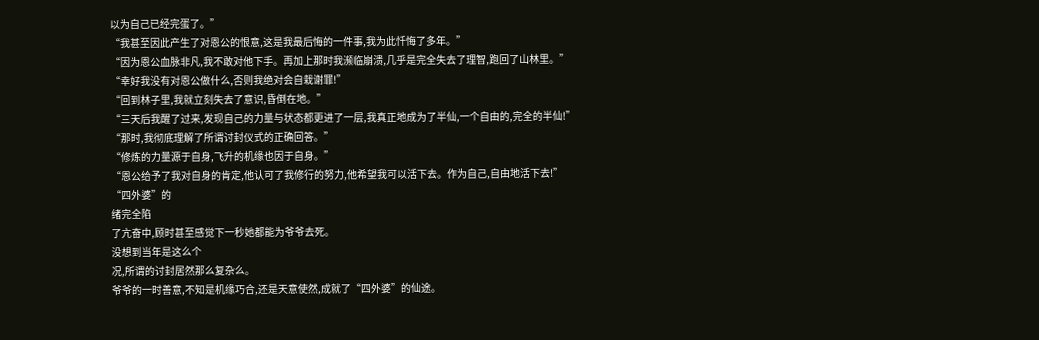以为自己已经完蛋了。”
“我甚至因此产生了对恩公的恨意,这是我最后悔的一件事,我为此忏悔了多年。”
“因为恩公血脉非凡,我不敢对他下手。再加上那时我濒临崩溃,几乎是完全失去了理智,跑回了山林里。”
“幸好我没有对恩公做什么,否则我绝对会自栽谢罪!”
“回到林子里,我就立刻失去了意识,昏倒在地。”
“三天后我醒了过来,发现自己的力量与状态都更进了一层,我真正地成为了半仙,一个自由的,完全的半仙!”
“那时,我彻底理解了所谓讨封仪式的正确回答。”
“修炼的力量源于自身,飞升的机缘也因于自身。”
“恩公给予了我对自身的肯定,他认可了我修行的努力,他希望我可以活下去。作为自己,自由地活下去!”
“四外婆”的
绪完全陷
了亢奋中,顾时甚至感觉下一秒她都能为爷爷去死。
没想到当年是这么个
况,所谓的讨封居然那么复杂么。
爷爷的一时善意,不知是机缘巧合,还是天意使然,成就了“四外婆”的仙途。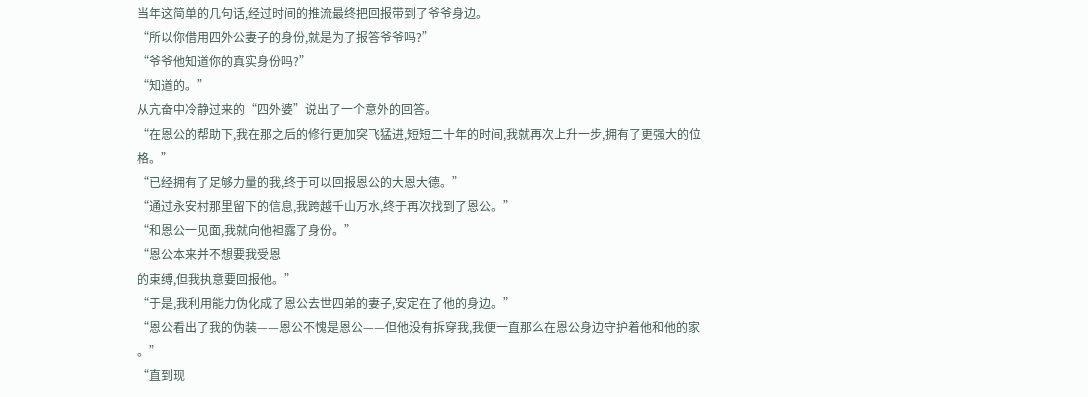当年这简单的几句话,经过时间的推流最终把回报带到了爷爷身边。
“所以你借用四外公妻子的身份,就是为了报答爷爷吗?”
“爷爷他知道你的真实身份吗?”
“知道的。”
从亢奋中冷静过来的“四外婆”说出了一个意外的回答。
“在恩公的帮助下,我在那之后的修行更加突飞猛进,短短二十年的时间,我就再次上升一步,拥有了更强大的位格。”
“已经拥有了足够力量的我,终于可以回报恩公的大恩大德。”
“通过永安村那里留下的信息,我跨越千山万水,终于再次找到了恩公。”
“和恩公一见面,我就向他袒露了身份。”
“恩公本来并不想要我受恩
的束缚,但我执意要回报他。”
“于是,我利用能力伪化成了恩公去世四弟的妻子,安定在了他的身边。”
“恩公看出了我的伪装——恩公不愧是恩公——但他没有拆穿我,我便一直那么在恩公身边守护着他和他的家
。”
“直到现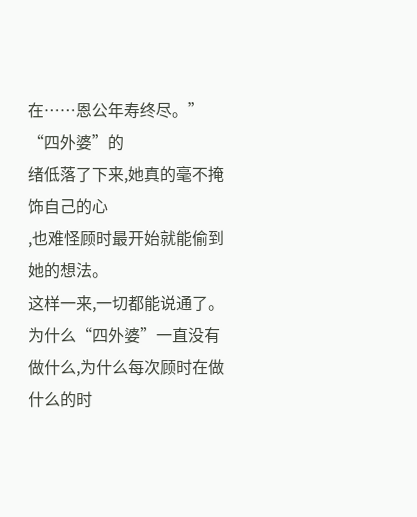在……恩公年寿终尽。”
“四外婆”的
绪低落了下来,她真的毫不掩饰自己的心
,也难怪顾时最开始就能偷到她的想法。
这样一来,一切都能说通了。
为什么“四外婆”一直没有做什么,为什么每次顾时在做什么的时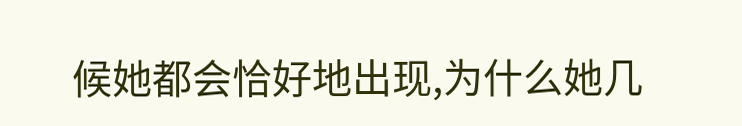候她都会恰好地出现,为什么她几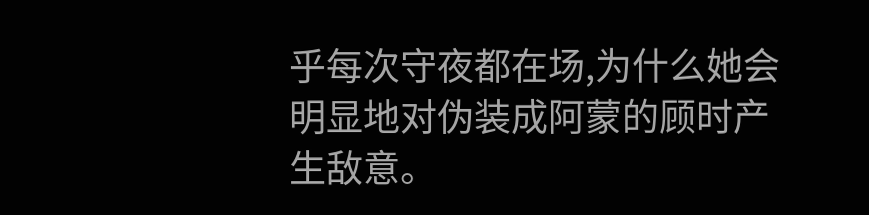乎每次守夜都在场,为什么她会明显地对伪装成阿蒙的顾时产生敌意。